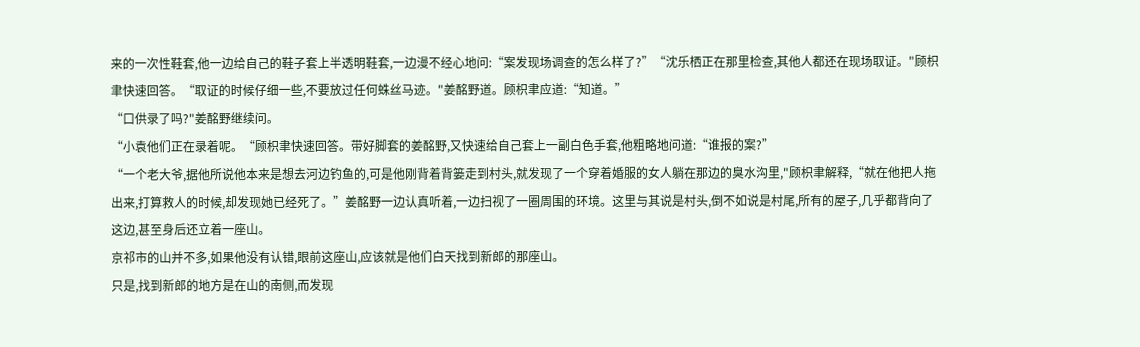来的一次性鞋套,他一边给自己的鞋子套上半透明鞋套,一边漫不经心地问:“案发现场调查的怎么样了?”“沈乐栖正在那里检查,其他人都还在现场取证。"顾枳聿快速回答。“取证的时候仔细一些,不要放过任何蛛丝马迹。"姜酩野道。顾枳聿应道:“知道。”
“口供录了吗?"姜酩野继续问。
“小袁他们正在录着呢。“顾枳聿快速回答。带好脚套的姜酩野,又快速给自己套上一副白色手套,他粗略地问道:“谁报的案?”
“一个老大爷,据他所说他本来是想去河边钓鱼的,可是他刚背着背篓走到村头,就发现了一个穿着婚服的女人躺在那边的臭水沟里,"顾枳聿解释,“就在他把人拖出来,打算救人的时候,却发现她已经死了。”姜酩野一边认真听着,一边扫视了一圈周围的环境。这里与其说是村头,倒不如说是村尾,所有的屋子,几乎都背向了这边,甚至身后还立着一座山。
京祁市的山并不多,如果他没有认错,眼前这座山,应该就是他们白天找到新郎的那座山。
只是,找到新郎的地方是在山的南侧,而发现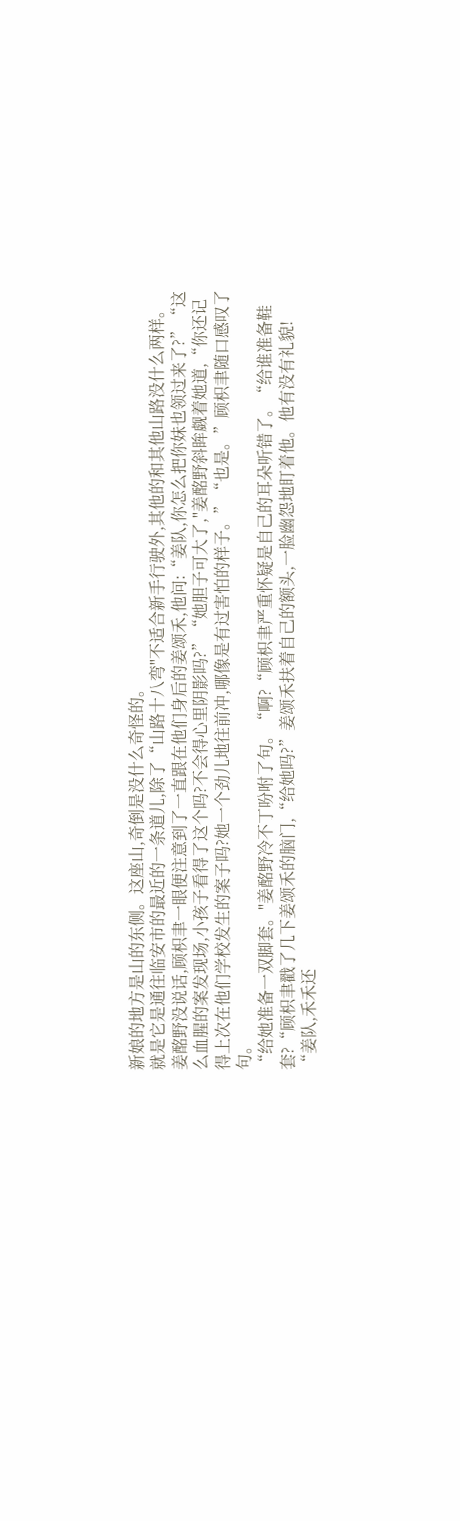新娘的地方是山的东侧。这座山,奇倒是没什么奇怪的。
就是它是通往临安市的最近的一条道儿,除了“山路十八弯"不适合新手行驶外,其他的和其他山路没什么两样。
姜酩野没说话,顾枳聿一眼便注意到了一直跟在他们身后的姜颂禾,他问:“姜队,你怎么把你妹也领过来了?”“这么血腥的案发现场,小孩子看得了这个吗?不会得心里阴影吗?”“她胆子可大了,"姜酩野斜眸觑着她道,“你还记得上次在他们学校发生的案子吗?她一个劲儿地往前冲,哪像是有过害怕的样子。”“也是。”顾枳聿随口感叹了句。
“给她准备一双脚套。"姜酩野冷不丁吩咐了句。“啊?“顾枳聿严重怀疑是自己的耳朵听错了。“给谁准备鞋套?“顾枳聿戳了几下姜颂禾的脑门,“给她吗?”姜颂禾扶着自己的额头,一脸幽怨地盯着他。他有没有礼貌!
“姜队,禾禾还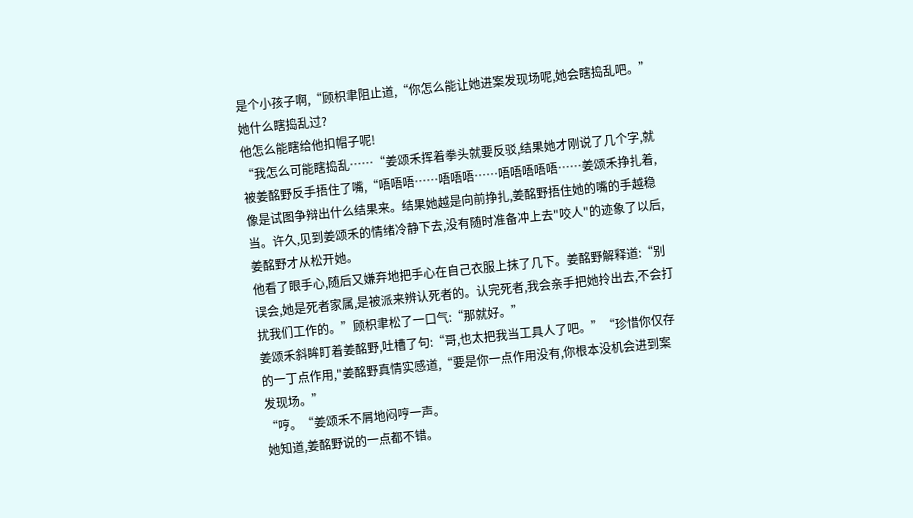是个小孩子啊,“顾枳聿阻止道,“你怎么能让她进案发现场呢,她会瞎捣乱吧。”
她什么瞎捣乱过?
他怎么能瞎给他扣帽子呢!
“我怎么可能瞎捣乱……“姜颂禾挥着拳头就要反驳,结果她才刚说了几个字,就被姜酩野反手捂住了嘴,“唔唔唔……唔唔唔……唔唔唔唔唔……姜颂禾挣扎着,像是试图争辩出什么结果来。结果她越是向前挣扎,姜酩野捂住她的嘴的手越稳当。许久,见到姜颂禾的情绪冷静下去,没有随时准备冲上去"咬人"的迹象了以后,姜酩野才从松开她。
他看了眼手心,随后又嫌弃地把手心在自己衣服上抹了几下。姜酩野解释道:“别误会,她是死者家属,是被派来辨认死者的。认完死者,我会亲手把她拎出去,不会打扰我们工作的。”顾枳聿松了一口气:“那就好。”
姜颂禾斜眸盯着姜酩野,吐槽了句:“哥,也太把我当工具人了吧。”“珍惜你仅存的一丁点作用,"姜酩野真情实感道,“要是你一点作用没有,你根本没机会进到案发现场。”
“哼。“姜颂禾不屑地闷哼一声。
她知道,姜酩野说的一点都不错。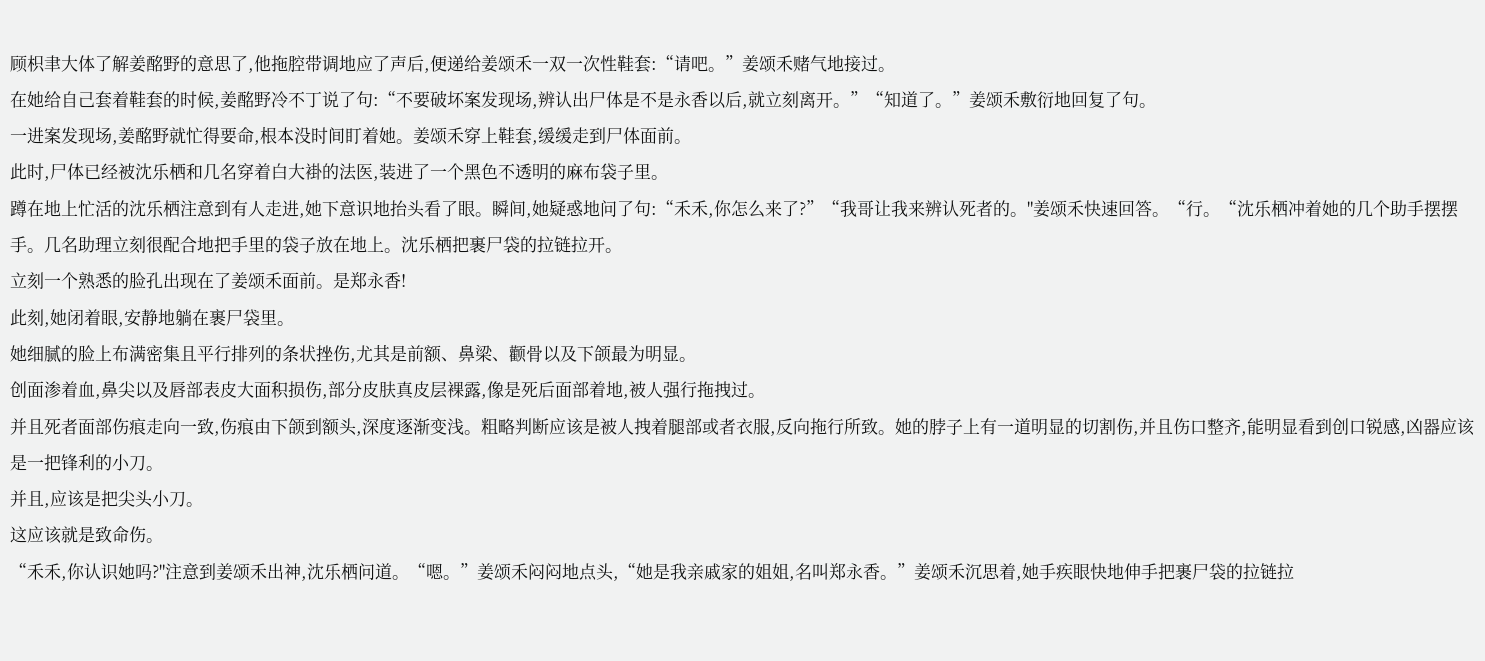顾枳聿大体了解姜酩野的意思了,他拖腔带调地应了声后,便递给姜颂禾一双一次性鞋套:“请吧。”姜颂禾赌气地接过。
在她给自己套着鞋套的时候,姜酩野冷不丁说了句:“不要破坏案发现场,辨认出尸体是不是永香以后,就立刻离开。”“知道了。”姜颂禾敷衍地回复了句。
一进案发现场,姜酩野就忙得要命,根本没时间盯着她。姜颂禾穿上鞋套,缓缓走到尸体面前。
此时,尸体已经被沈乐栖和几名穿着白大褂的法医,装进了一个黑色不透明的麻布袋子里。
蹲在地上忙活的沈乐栖注意到有人走进,她下意识地抬头看了眼。瞬间,她疑惑地问了句:“禾禾,你怎么来了?”“我哥让我来辨认死者的。"姜颂禾快速回答。“行。“沈乐栖冲着她的几个助手摆摆手。几名助理立刻很配合地把手里的袋子放在地上。沈乐栖把裹尸袋的拉链拉开。
立刻一个熟悉的脸孔出现在了姜颂禾面前。是郑永香!
此刻,她闭着眼,安静地躺在裹尸袋里。
她细腻的脸上布满密集且平行排列的条状挫伤,尤其是前额、鼻梁、颧骨以及下颌最为明显。
创面渗着血,鼻尖以及唇部表皮大面积损伤,部分皮肤真皮层裸露,像是死后面部着地,被人强行拖拽过。
并且死者面部伤痕走向一致,伤痕由下颌到额头,深度逐渐变浅。粗略判断应该是被人拽着腿部或者衣服,反向拖行所致。她的脖子上有一道明显的切割伤,并且伤口整齐,能明显看到创口锐感,凶器应该是一把锋利的小刀。
并且,应该是把尖头小刀。
这应该就是致命伤。
“禾禾,你认识她吗?"注意到姜颂禾出神,沈乐栖问道。“嗯。”姜颂禾闷闷地点头,“她是我亲戚家的姐姐,名叫郑永香。”姜颂禾沉思着,她手疾眼快地伸手把裹尸袋的拉链拉